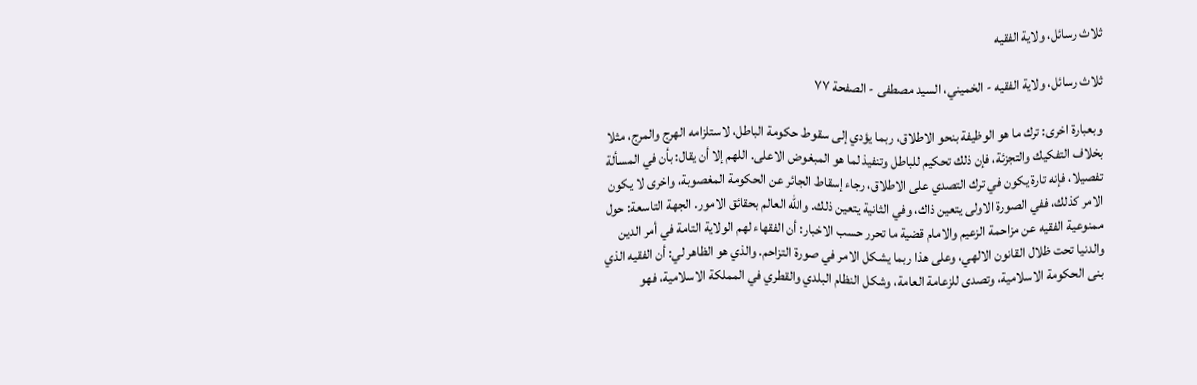ثلاث رسائل، ولاية الفقيه

ثلاث رسائل، ولاية الفقيه - الخميني، السيد مصطفى - الصفحة ٧٧

وبعبارة اخرى: ترك ما هو الوظيفة بنحو الاطلاق، ربما يؤدي إلى سقوط حكومة الباطل، لاستلزامه الهرج والمرج، مثلا بخلاف التفكيك والتجزئة، فإن ذلك تحكيم للباطل وتنفيذ لما هو المبغوض الاعلى. اللهم إلا أن يقال: بأن في المسألة تفصيلا، فإنه تارة يكون في ترك التصدي على الاطلاق، رجاء إسقاط الجائر عن الحكومة المغصوبة، واخرى لا يكون الامر كذلك، ففي الصورة الاولى يتعين ذاك، وفي الثانية يتعين ذلك. والله العالم بحقائق الامور. الجهة التاسعة: حول ممنوعية الفقيه عن مزاحمة الزعيم والامام قضية ما تحرر حسب الاخبار: أن الفقهاء لهم الولاية التامة في أمر الدين والدنيا تحت ظلال القانون الالهي، وعلى هذا ربما يشكل الامر في صورة التزاحم. والذي هو الظاهر لي: أن الفقيه الذي بنى الحكومة الاسلامية، وتصدى للزعامة العامة، وشكل النظام البلدي والقطري في المملكة الاسلامية، فهو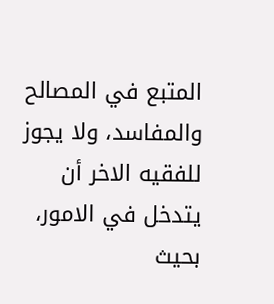المتبع في المصالح والمفاسد، ولا يجوز للفقيه الاخر أن يتدخل في الامور، بحيث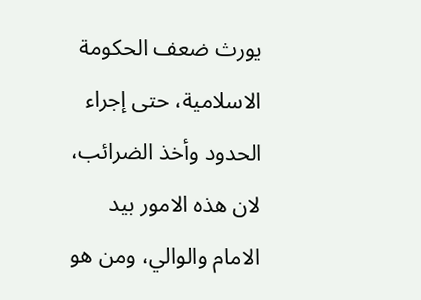يورث ضعف الحكومة الاسلامية، حتى إجراء الحدود وأخذ الضرائب، لان هذه الامور بيد الامام والوالي، ومن هو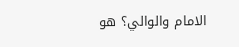الامام والوالي؟ هو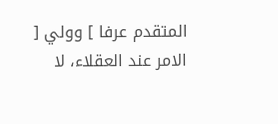المتقدم عرفا ] وولي [ الامر عند العقلاء، لا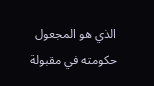الذي هو المجعول حكومته في مقبولة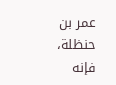عمر بن حنظلة، فإنه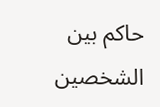حاكم بين الشخصين